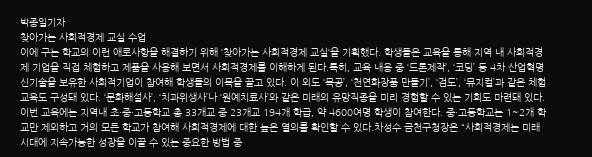박종일기자
찾아가는 사회적경제 교실 수업
이에 구는 학교의 이런 애로사항을 해결하기 위해 ‘찾아가는 사회적경제 교실‘을 기획했다. 학생들은 교육을 통해 지역 내 사회적경제 기업을 직접 체험하고 제품을 사용해 보면서 사회적경제를 이해하게 된다.특히, 교육 내용 중 ‘드론제작’, ‘코딩’ 등 4차 산업혁명 신기술을 보유한 사회적기업이 참여해 학생들의 이목을 끌고 있다. 이 외도 ‘목공’, ‘천연화장품 만들기’, ‘검도’, ‘뮤지컬’과 같은 체험교육도 구성돼 있다. ‘문화해설사’, ‘치과위생사’나 ‘원예치료사’와 같은 미래의 유망직종을 미리 경험할 수 있는 기회도 마련돼 있다.이번 교육에는 지역내 초·중·고등학교 총 33개교 중 23개교 194개 학급, 약 4600여명 학생이 참여한다. 중·고등학교는 1~2개 학교만 제외하고 거의 모든 학교가 참여해 사회적경제에 대한 높은 열의를 확인할 수 있다.차성수 금천구청장은 “사회적경제는 미래 시대에 지속가능한 성장을 이끌 수 있는 중요한 방법 중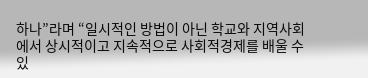하나”라며 “일시적인 방법이 아닌 학교와 지역사회에서 상시적이고 지속적으로 사회적경제를 배울 수 있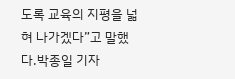도록 교육의 지평을 넓혀 나가겠다”고 말했다.박종일 기자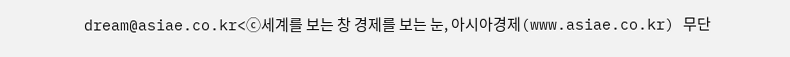dream@asiae.co.kr<ⓒ세계를 보는 창 경제를 보는 눈, 아시아경제(www.asiae.co.kr) 무단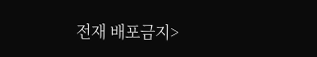전재 배포금지>